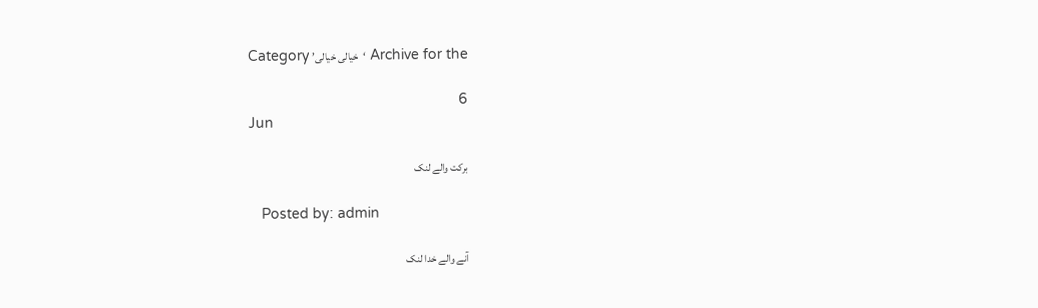Archive for the ‘خیالی خیالی’ Category

6
Jun

برکت والے لنک

   Posted by: admin

آنے والے خدا لنک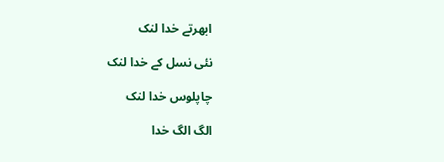ابھرتے خدا لنک

نئی نسل کے خدا لنک

چاپلوس خدا لنک

الگ الگ خدا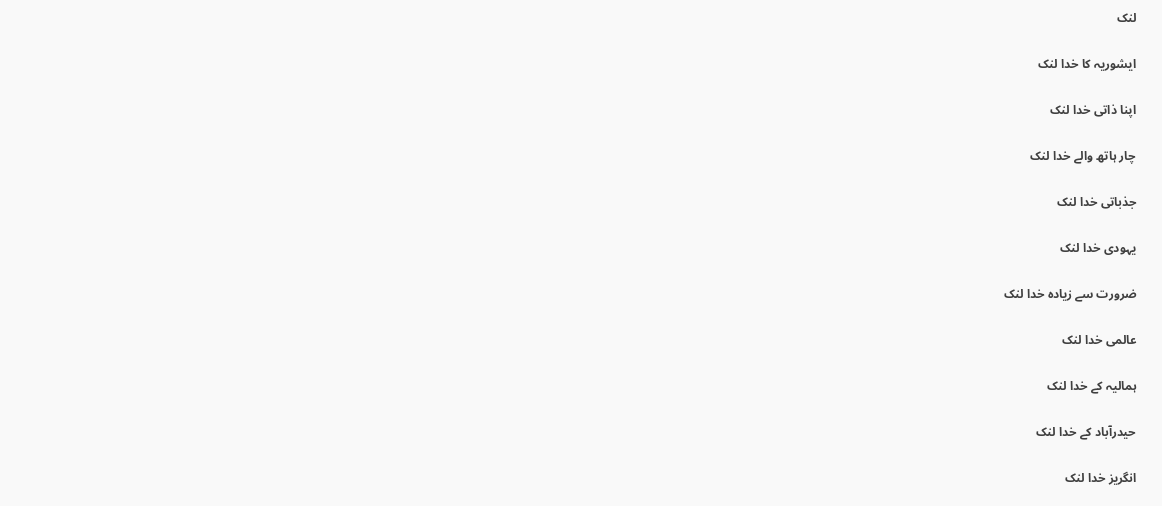لنک

ایشوریہ کا خدا لنک

اپنا ذاتی خدا لنک

چار ہاتھ والے خدا لنک

جذباتی خدا لنک

یہودی خدا لنک

ضرورت سے زیادہ خدا لنک

عالمی خدا لنک

ہمالیہ کے خدا لنک

حیدرآباد کے خدا لنک

انگریز خدا لنک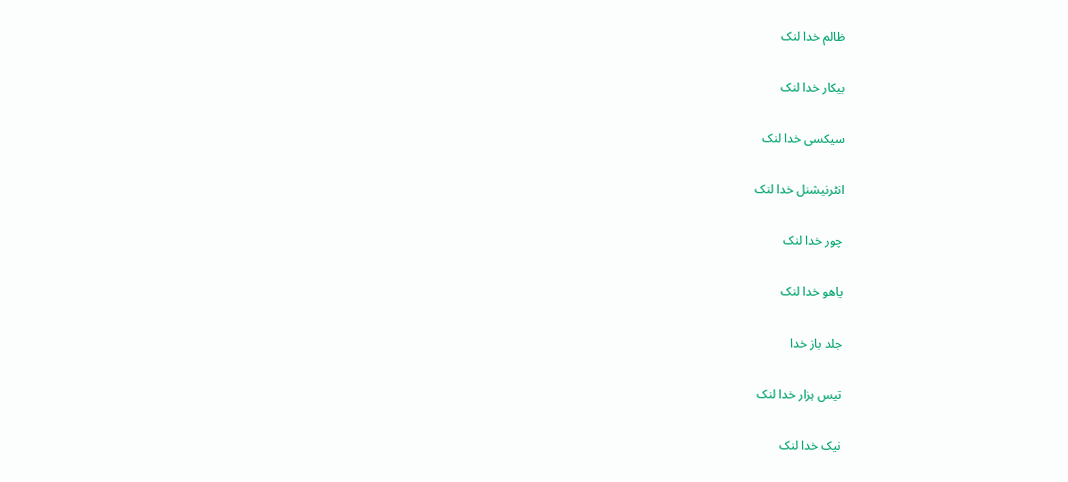ظالم خدا لنک

بیکار خدا لنک

سیکسی خدا لنک

انٹرنیشنل خدا لنک

چور خدا لنک

یاھو خدا لنک

جلد باز خدا

تیس ہزار خدا لنک

نیک خدا لنک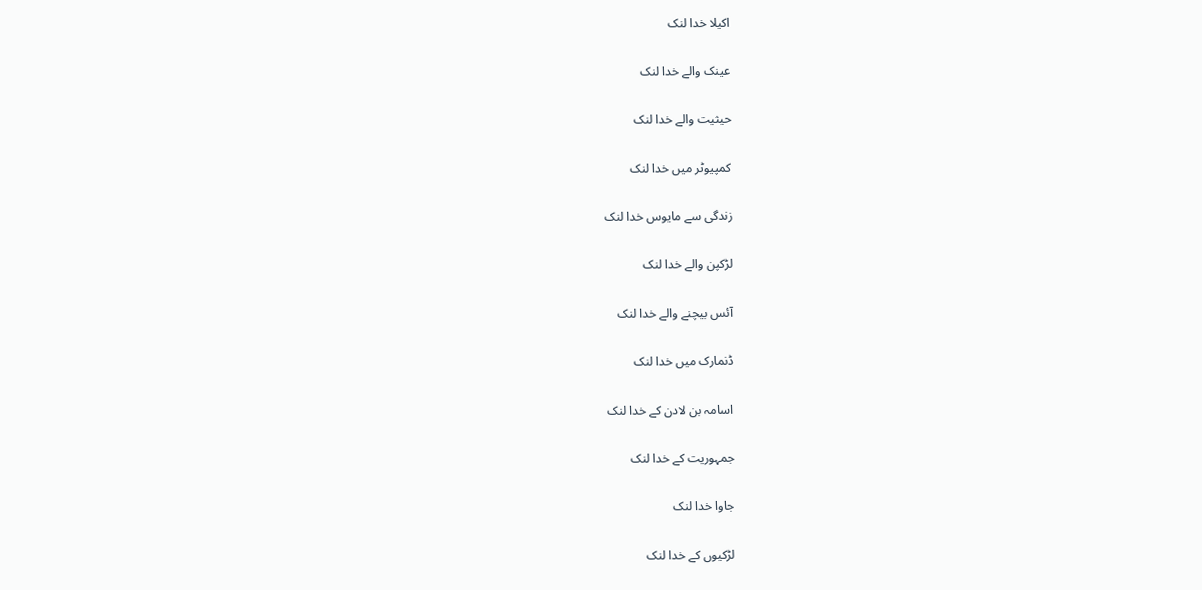اکیلا خدا لنک

عینک والے خدا لنک

حیثیت والے خدا لنک

کمپیوٹر میں خدا لنک

زندگی سے مایوس خدا لنک

لڑکپن والے خدا لنک

آئس بیچنے والے خدا لنک

ڈنمارک میں خدا لنک

اسامہ بن لادن کے خدا لنک

جمہوریت کے خدا لنک

جاوا خدا لنک

لڑکیوں کے خدا لنک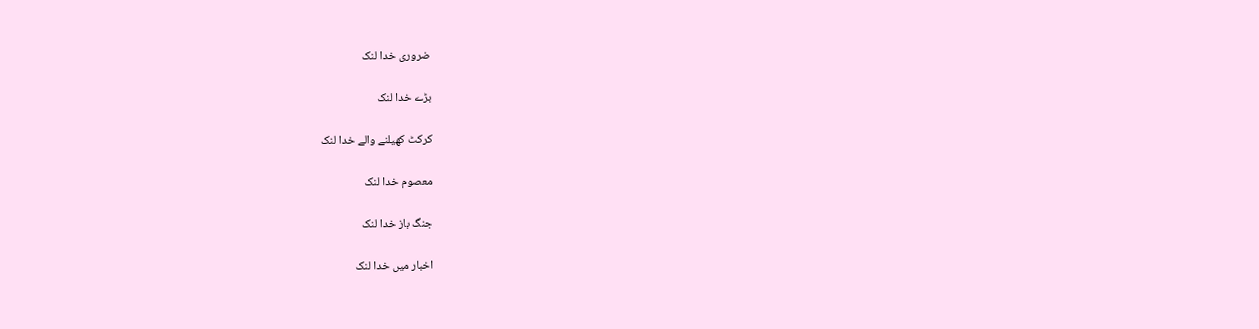ضروری خدا لنک

بڑے خدا لنک

کرکٹ کھیلنے والے خدا لنک

معصوم خدا لنک

جنگ باز خدا لنک

اخبار میں خدا لنک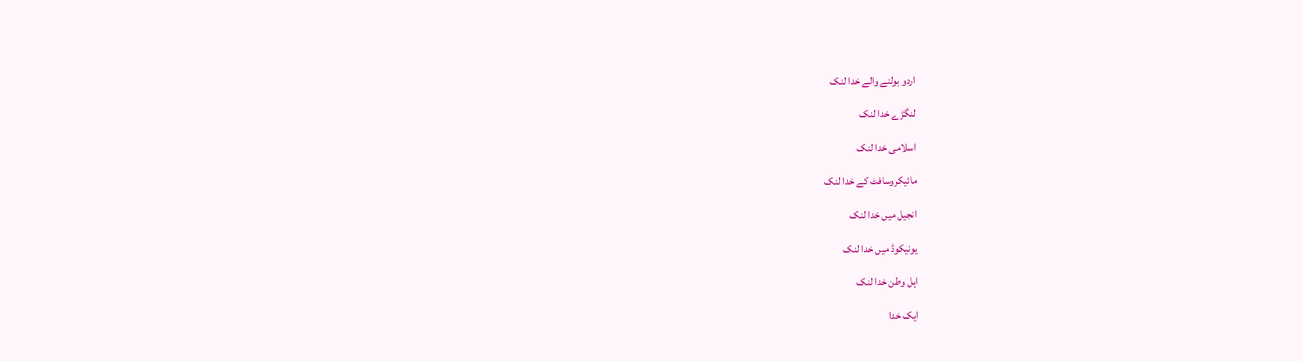اردو بولنے والے خدا لنک

لنگڑے خدا لنک

اسلامی خدا لنک

مائیکروسافٹ کے خدا لنک

انجیل میں خدا لنک

یونیکوڈ میں خدا لنک

اہل وطن خدا لنک

ایک خدا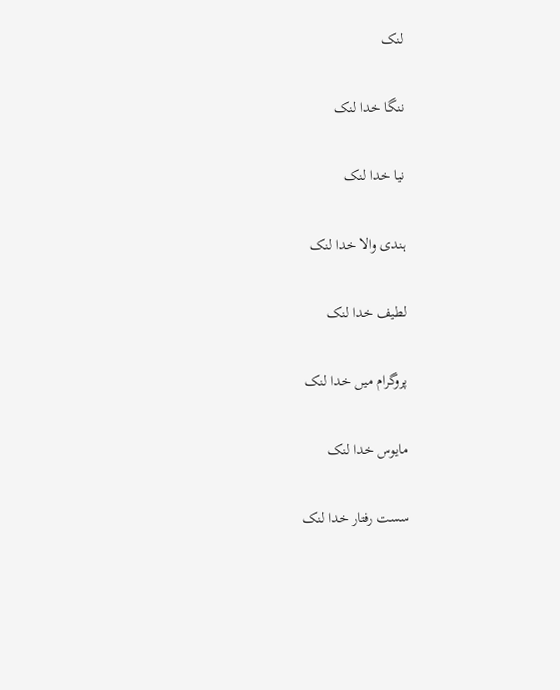لنک

ننگا خدا لنک

نیا خدا لنک

ہندی والا خدا لنک

لطیف خدا لنک

پروگرام میں خدا لنک

مایوس خدا لنک

سست رفتار خدا لنک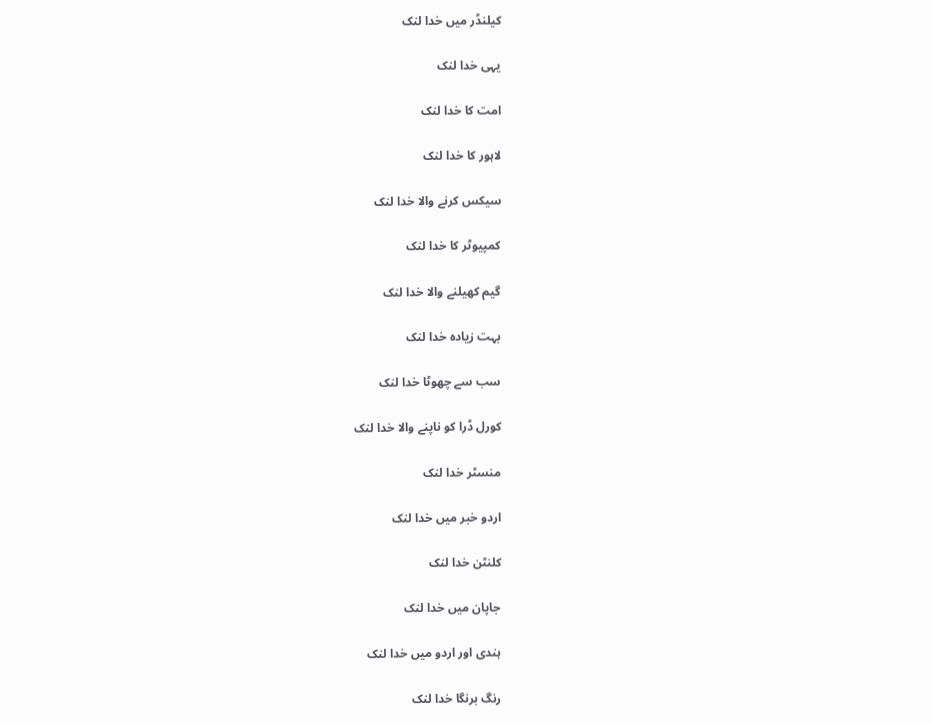کیلنڈر میں خدا لنک

یہی خدا لنک

امت کا خدا لنک

لاہور کا خدا لنک

سیکس کرنے والا خدا لنک

کمپیوٹر کا خدا لنک

گیم کھیلنے والا خدا لنک

بہت زیادہ خدا لنک

سب سے چھوٹا خدا لنک

کورل ڈرا کو ناپنے والا خدا لنک

منسٹر خدا لنک

اردو خبر میں خدا لنک

کلنٹن خدا لنک

جاپان میں خدا لنک

ہندی اور اردو میں خدا لنک

رنگ برنگا خدا لنک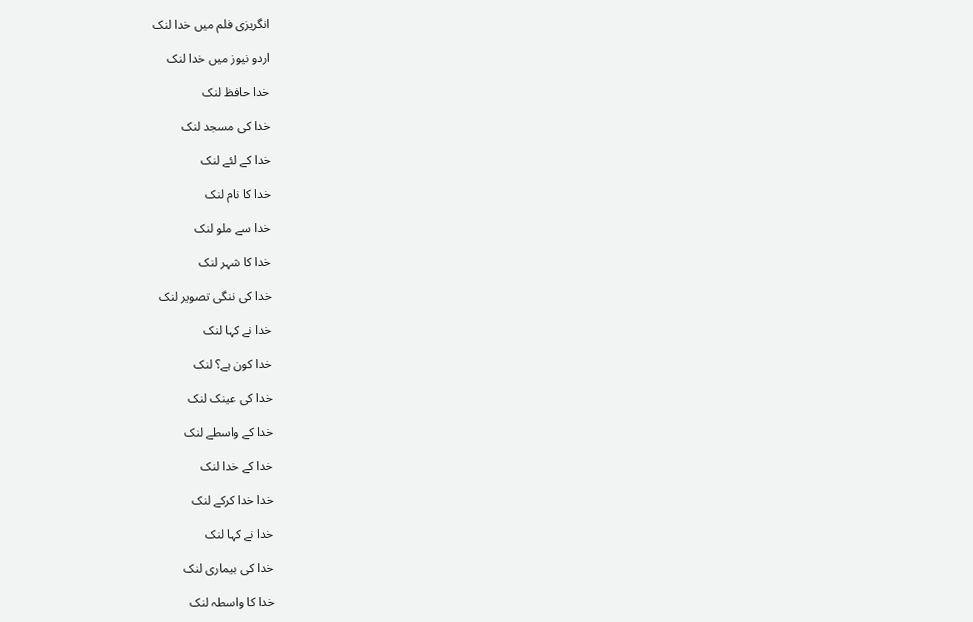انگریزی فلم میں خدا لنک

اردو نیوز میں خدا لنک

خدا حافظ لنک

خدا کی مسجد لنک

خدا کے لئے لنک

خدا کا نام لنک

خدا سے ملو لنک

خدا کا شہر لنک

خدا کی ننگی تصویر لنک

خدا نے کہا لنک

خدا کون ہے؟ لنک

خدا کی عینک لنک

خدا کے واسطے لنک

خدا کے خدا لنک

خدا خدا کرکے لنک

خدا نے کہا لنک

خدا کی بیماری لنک

خدا کا واسطہ لنک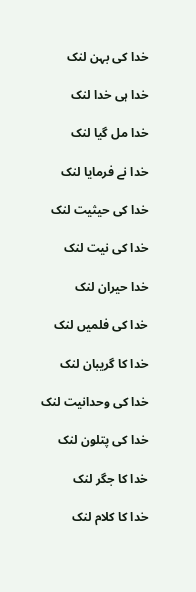خدا کی بہن لنک

خدا ہی خدا لنک

خدا مل گیا لنک

خدا نے فرمایا لنک

خدا کی حیثیت لنک

خدا کی نیت لنک

خدا حیران لنک

خدا کی فلمیں لنک

خدا کا گریبان لنک

خدا کی وحدانیت لنک

خدا کی پتلون لنک

خدا کا جگر لنک

خدا کا کلام لنک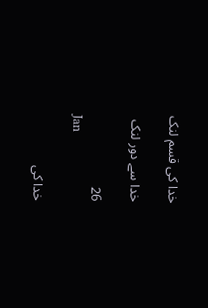خدا کی قسم لنک

خدا سے دور لنک

26
Jan

خدا کی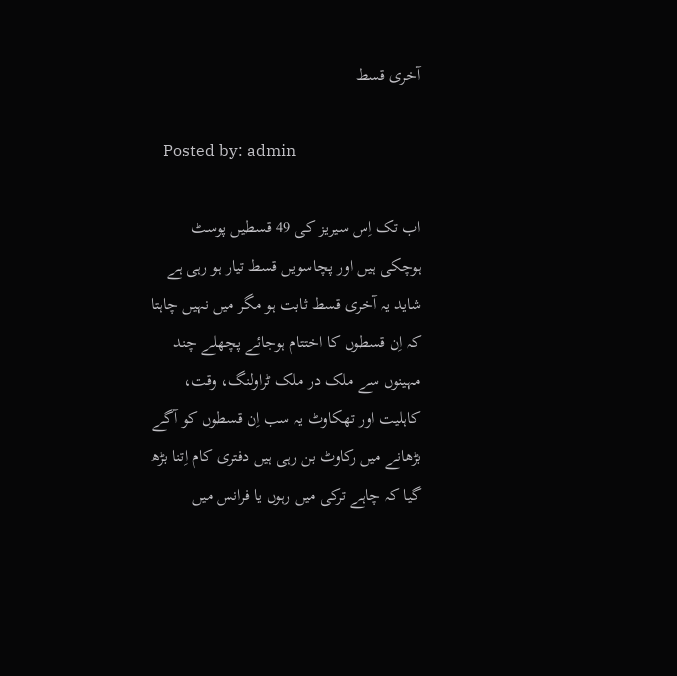آخری قسط

   Posted by: admin

اب تک اِس سیریز کی 49 قسطیں پوسٹ ہوچکی ہیں اور پچاسویں قسط تیار ہو رہی ہے شاید یہ آخری قسط ثابت ہو مگر میں نہیں چاہتا کہ اِن قسطوں کا اختتام ہوجائے پچھلے چند مہینوں سے ملک در ملک ٹراولنگ، وقت، کاہلیت اور تھکاوٹ یہ سب اِن قسطوں کو آگے بڑھانے میں رکاوٹ بن رہی ہیں دفتری کام اِتنا بڑھ گیا کہ چاہے ترکی میں رہوں یا فرانس میں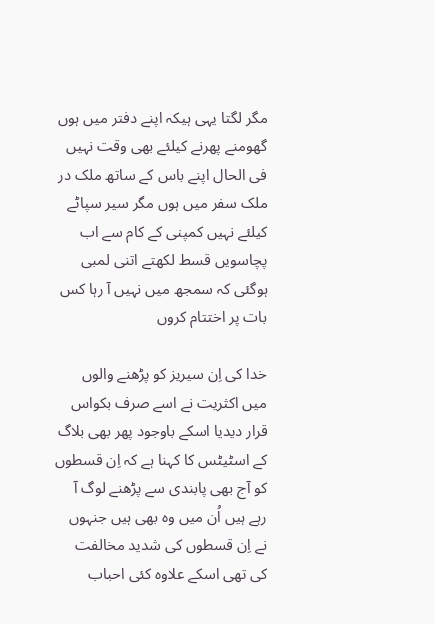مگر لگتا یہی ہیکہ اپنے دفتر میں ہوں گھومنے پھرنے کیلئے بھی وقت نہیں فی الحال اپنے باس کے ساتھ ملک در ملک سفر میں ہوں مگر سیر سپاٹے کیلئے نہیں کمپنی کے کام سے اب پچاسویں قسط لکھتے اتنی لمبی ہوگئی کہ سمجھ میں نہیں آ رہا کس بات پر اختتام کروں

خدا کی اِن سیریز کو پڑھنے والوں میں اکثریت نے اسے صرف بکواس قرار دیدیا اسکے باوجود پھر بھی بلاگ کے اسٹیٹس کا کہنا ہے کہ اِن قسطوں کو آج بھی پابندی سے پڑھنے لوگ آ رہے ہیں اُن میں وہ بھی ہیں جنہوں نے اِن قسطوں کی شدید مخالفت کی تھی اسکے علاوہ کئی احباب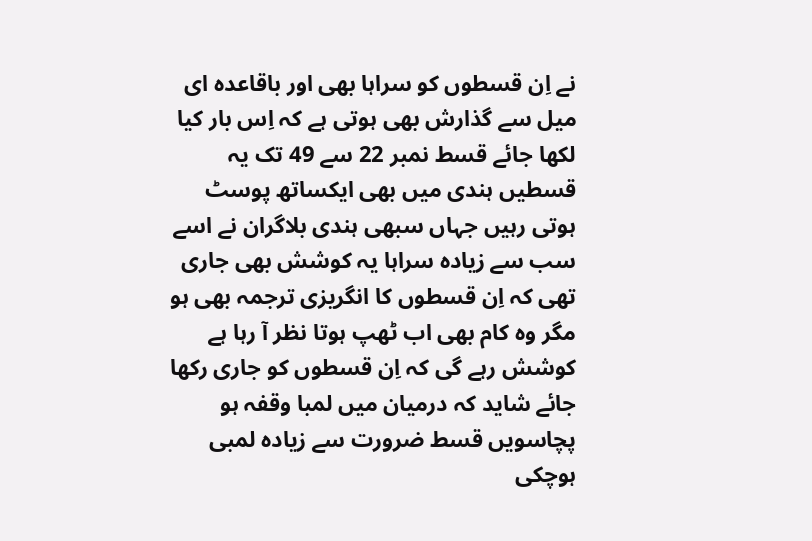نے اِن قسطوں کو سراہا بھی اور باقاعدہ ای میل سے گذارش بھی ہوتی ہے کہ اِس بار کیا لکھا جائے قسط نمبر 22 سے 49 تک یہ قسطیں ہندی میں بھی ایکساتھ پوسٹ ہوتی رہیں جہاں سبھی ہندی بلاگران نے اسے سب سے زیادہ سراہا یہ کوشش بھی جاری تھی کہ اِن قسطوں کا انگریزی ترجمہ بھی ہو مگر وہ کام بھی اب ٹھپ ہوتا نظر آ رہا ہے کوشش رہے گی کہ اِن قسطوں کو جاری رکھا جائے شاید کہ درمیان میں لمبا وقفہ ہو پچاسویں قسط ضرورت سے زیادہ لمبی ہوچکی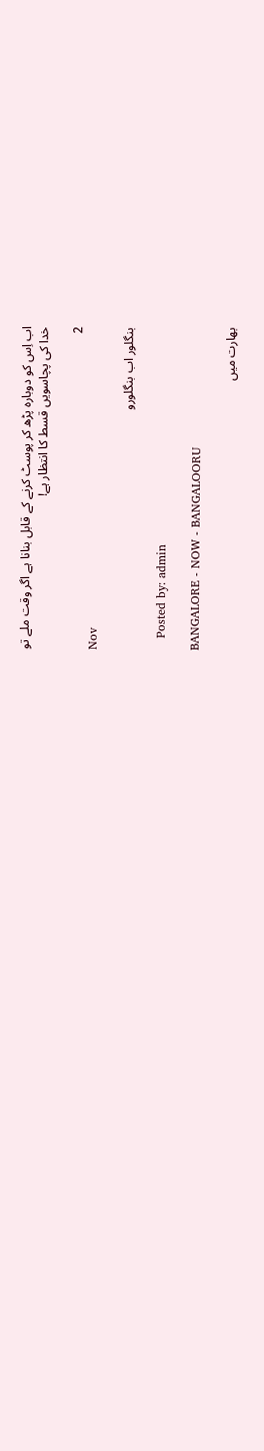اب اِس کو دوبارہ پڑھ کر پوسٹ کرنے کے قابل بنانا ہے اگر وقت ملے تو
خدا کی پچاسویں قسط کا انتظار ہے!

2
Nov

بنگلور اب بنگلورو

   Posted by: admin

BANGALORE - NOW - BANGALOORU

بھارت میں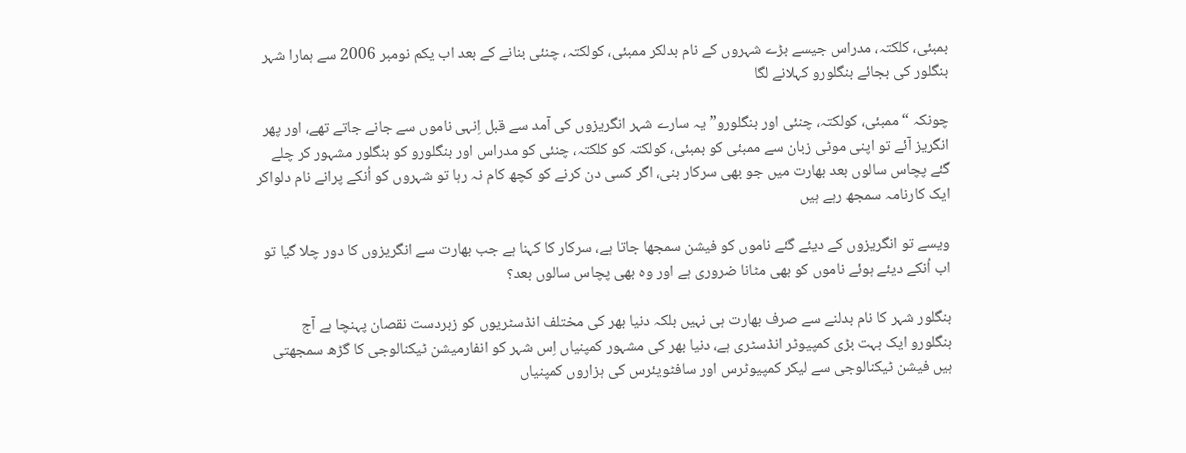بمبئی، کلکتہ، مدراس جیسے بڑے شہروں کے نام بدلکر ممبئی، کولکتہ، چنئی بنانے کے بعد اب یکم نومبر 2006 سے ہمارا شہر بنگلور کی بجائے بنگلورو کہلانے لگا

چونکہ “ممبئی، کولکتہ، چنئی اور بنگلورو” یہ سارے شہر انگریزوں کی آمد سے قبل اِنہی ناموں سے جانے جاتے تھے، اور پھر انگریز آئے تو اپنی موٹی زبان سے ممبئی کو بمبئی، کولکتہ کو کلکتہ، چنئی کو مدراس اور بنگلورو کو بنگلور مشہور کر چلے گئے پچاس سالوں بعد بھارت میں جو بھی سرکار بنی، اگر کسی دن کرنے کو کچھ کام نہ رہا تو شہروں کو اُنکے پرانے نام دلواکر ایک کارنامہ سمجھ رہے ہیں

ویسے تو انگریزوں کے دیئے گئے ناموں کو فیشن سمجھا جاتا ہے، سرکار کا کہنا ہے جب بھارت سے انگریزوں کا دور چلا گیا تو اب اُنکے دیئے ہوئے ناموں کو بھی مٹانا ضروری ہے اور وہ بھی پچاس سالوں بعد؟

بنگلور شہر کا نام بدلنے سے صرف بھارت ہی نہیں بلکہ دنیا بھر کی مختلف انڈسٹریوں کو زبردست نقصان پہنچا ہے آج بنگلورو ایک بہت بڑی کمپیوٹر انڈسٹری ہے، دنیا بھر کی مشہور کمپنیاں اِس شہر کو انفارمیشن ٹیکنالوجی کا گڑھ سمجھتی ہیں فیشن ٹیکنالوجی سے لیکر کمپیوٹرس اور سافٹویئرس کی ہزاروں کمپنیاں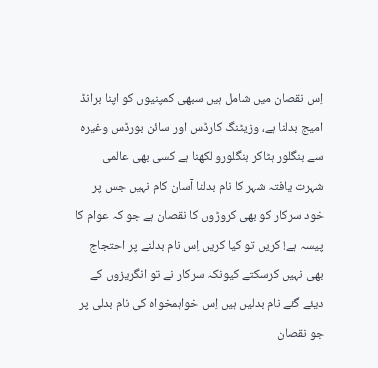اِس نقصان میں شامل ہیں سبھی کمپنیوں کو اپنا برانڈ امیج بدلنا ہے، وزیٹنگ کارڈس اور سائن بورڈس وغیرہ سے بنگلور ہٹاکر بنگلورو لکھنا ہے کسی بھی عالمی شہرت یافتہ شہر کا نام بدلنا آسان کام نہیں جس پر خود سرکار کو بھی کروڑوں کا نقصان ہے جو کہ عوام کا پیسہ ہے! کریں تو کیا کریں اِس نام بدلنے پر احتجاج بھی نہیں کرسکتے کیونکہ سرکار نے تو انگریزوں کے دیئے گئے نام بدلیں ہیں اِس خواہمخواہ کی نام بدلی پر جو نقصان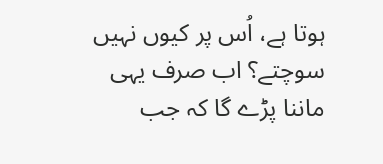ہوتا ہے، اُس پر کیوں نہیں سوچتے؟ اب صرف یہی ماننا پڑے گا کہ جب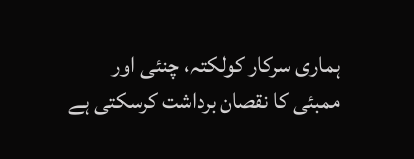ہماری سرکار کولکتہ، چنئی اور ممبئی کا نقصان برداشت کرسکتی ہے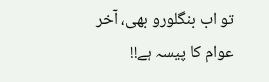تو اب بنگلورو بھی، آخر عوام کا پیسہ ہے!!